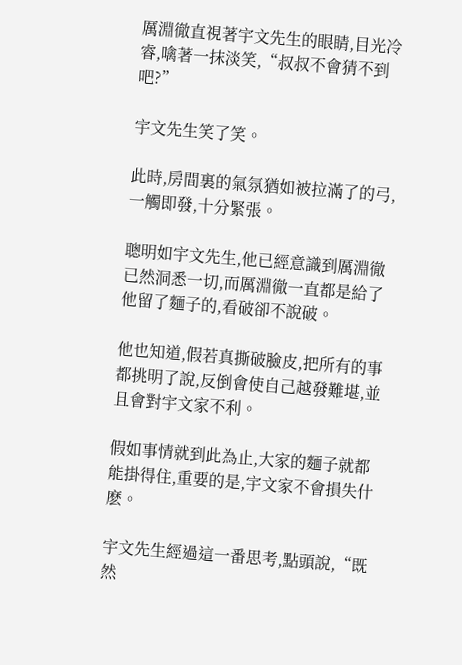厲淵徹直視著宇文先生的眼睛,目光冷睿,噙著一抹淡笑,“叔叔不會猜不到吧?”

宇文先生笑了笑。

此時,房間裏的氣氛猶如被拉滿了的弓,一觸即發,十分緊張。

聰明如宇文先生,他已經意識到厲淵徹已然洞悉一切,而厲淵徹一直都是給了他留了麵子的,看破卻不說破。

他也知道,假若真撕破臉皮,把所有的事都挑明了說,反倒會使自己越發難堪,並且會對宇文家不利。

假如事情就到此為止,大家的麵子就都能掛得住,重要的是,宇文家不會損失什麽。

宇文先生經過這一番思考,點頭說,“既然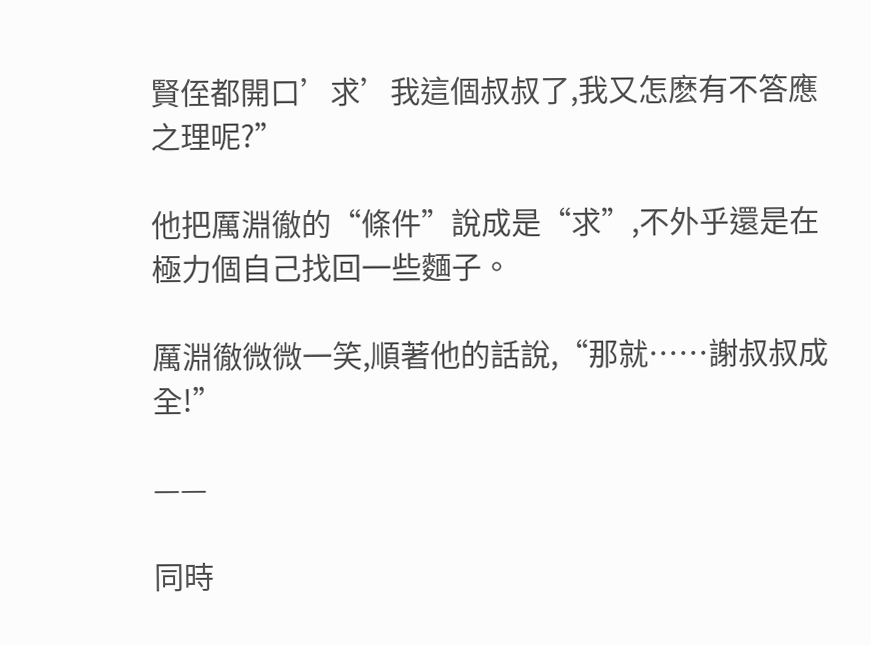賢侄都開口’求’我這個叔叔了,我又怎麽有不答應之理呢?”

他把厲淵徹的“條件”說成是“求”,不外乎還是在極力個自己找回一些麵子。

厲淵徹微微一笑,順著他的話說,“那就……謝叔叔成全!”

——

同時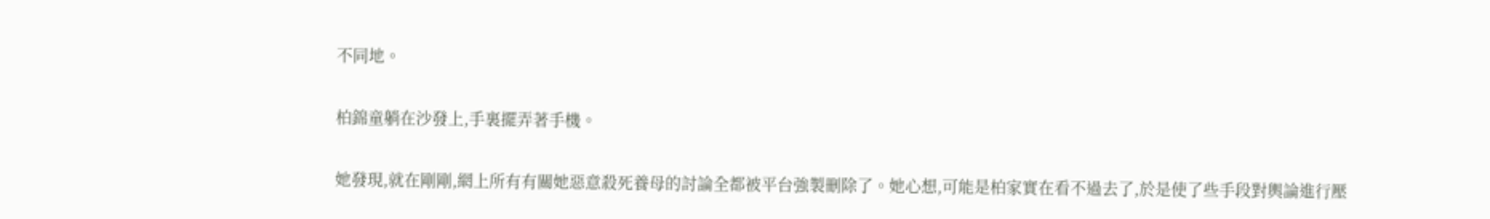不同地。

柏錦童躺在沙發上,手裏擺弄著手機。

她發現,就在剛剛,網上所有有關她惡意殺死養母的討論全都被平台強製刪除了。她心想,可能是柏家實在看不過去了,於是使了些手段對輿論進行壓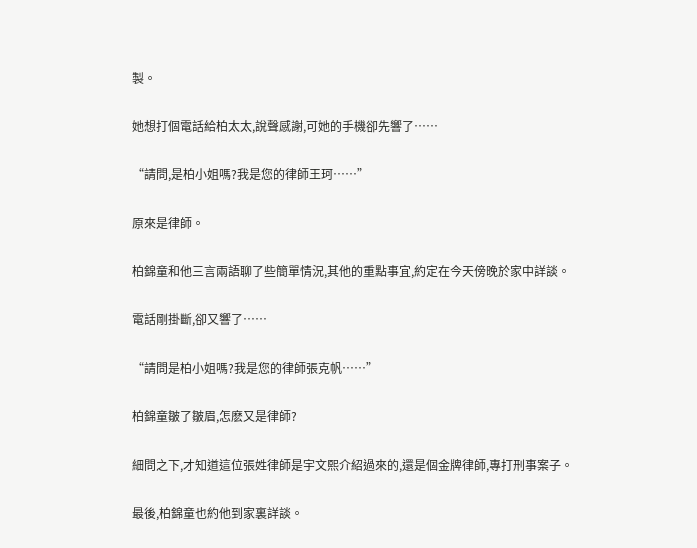製。

她想打個電話給柏太太,說聲感謝,可她的手機卻先響了……

“請問,是柏小姐嗎?我是您的律師王珂……”

原來是律師。

柏錦童和他三言兩語聊了些簡單情況,其他的重點事宜,約定在今天傍晚於家中詳談。

電話剛掛斷,卻又響了……

“請問是柏小姐嗎?我是您的律師張克帆……”

柏錦童皺了皺眉,怎麽又是律師?

細問之下,才知道這位張姓律師是宇文熙介紹過來的,還是個金牌律師,專打刑事案子。

最後,柏錦童也約他到家裏詳談。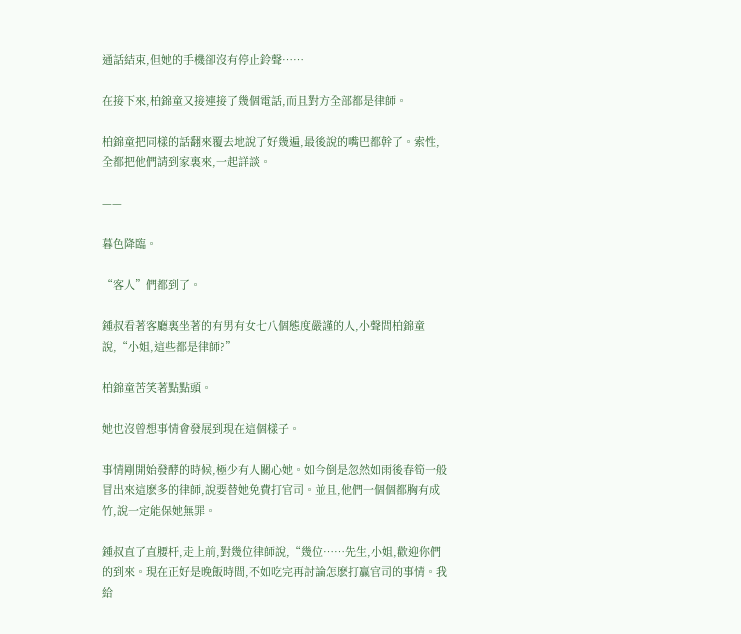通話結束,但她的手機卻沒有停止鈴聲……

在接下來,柏錦童又接連接了幾個電話,而且對方全部都是律師。

柏錦童把同樣的話翻來覆去地說了好幾遍,最後說的嘴巴都幹了。索性,全都把他們請到家裏來,一起詳談。

——

暮色降臨。

“客人”們都到了。

鍾叔看著客廳裏坐著的有男有女七八個態度嚴謹的人,小聲問柏錦童說,“小姐,這些都是律師?”

柏錦童苦笑著點點頭。

她也沒曾想事情會發展到現在這個樣子。

事情剛開始發酵的時候,極少有人關心她。如今倒是忽然如雨後春筍一般冒出來這麽多的律師,說要替她免費打官司。並且,他們一個個都胸有成竹,說一定能保她無罪。

鍾叔直了直腰杆,走上前,對幾位律師說,“幾位……先生,小姐,歡迎你們的到來。現在正好是晚飯時間,不如吃完再討論怎麽打贏官司的事情。我給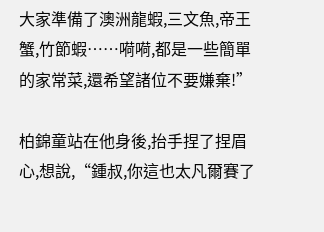大家準備了澳洲龍蝦,三文魚,帝王蟹,竹節蝦……嗬嗬,都是一些簡單的家常菜,還希望諸位不要嫌棄!”

柏錦童站在他身後,抬手捏了捏眉心,想說,“鍾叔,你這也太凡爾賽了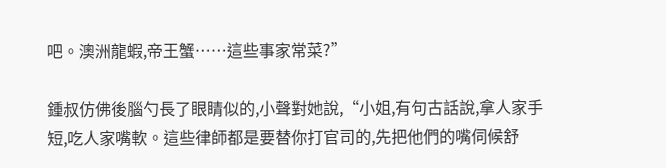吧。澳洲龍蝦,帝王蟹……這些事家常菜?”

鍾叔仿佛後腦勺長了眼睛似的,小聲對她說,“小姐,有句古話說,拿人家手短,吃人家嘴軟。這些律師都是要替你打官司的,先把他們的嘴伺候舒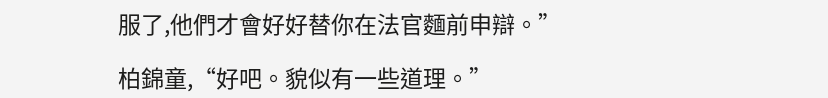服了,他們才會好好替你在法官麵前申辯。”

柏錦童,“好吧。貌似有一些道理。”